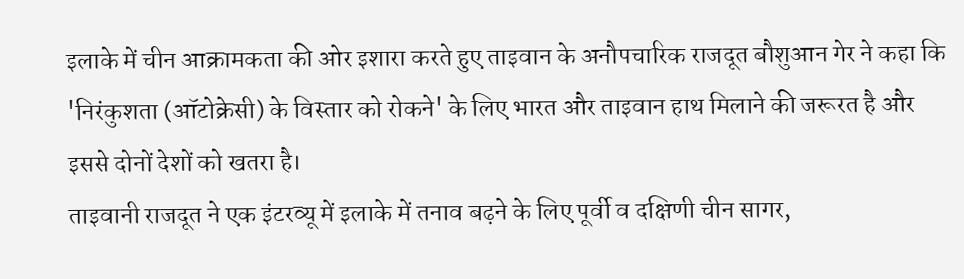इलाके में चीन आक्रामकता की ओर इशारा करते हुए ताइवान के अनौपचारिक राजदूत बौशुआन गेर ने कहा कि 'निरंकुशता (ऑटोक्रेसी) के विस्तार को रोकने' के लिए भारत और ताइवान हाथ मिलाने की जरूरत है और इससे दोनों देशों को खतरा है।
ताइवानी राजदूत ने एक इंटरव्यू में इलाके में तनाव बढ़ने के लिए पूर्वी व दक्षिणी चीन सागर,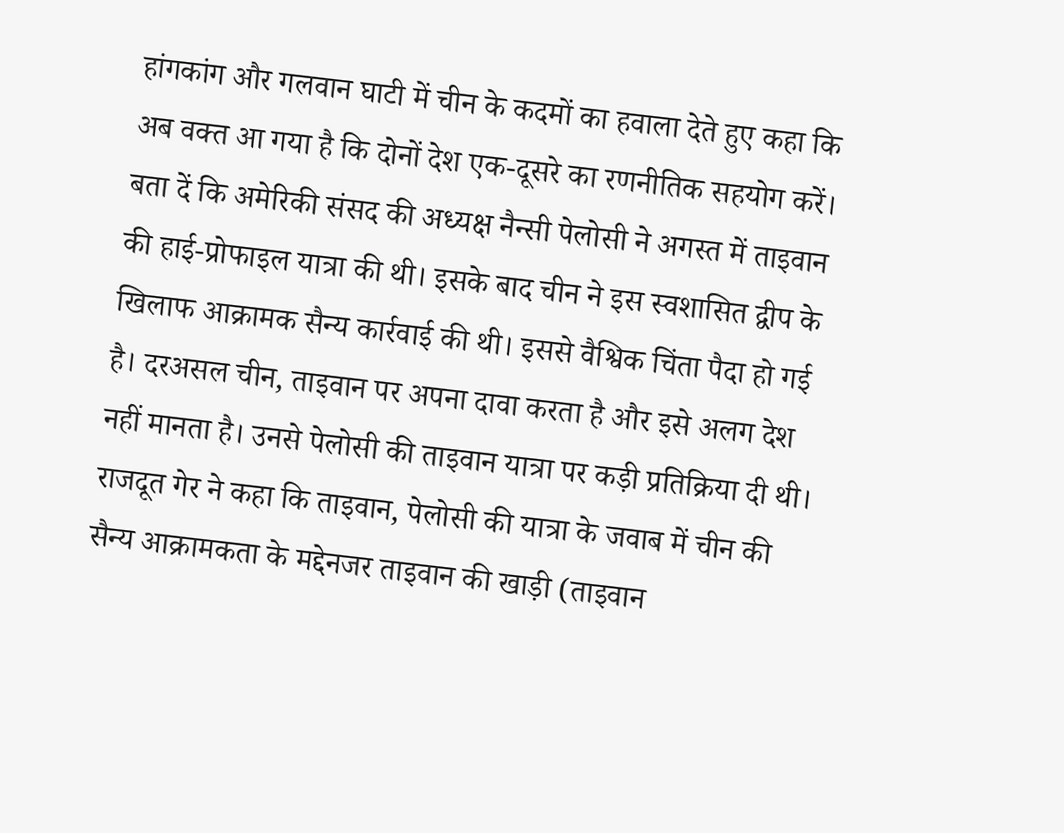हांगकांग और गलवान घाटी में चीन के कदमों का हवाला देते हुए कहा कि अब वक्त आ गया है कि दोनों देश एक-दूसरे का रणनीतिक सहयोग करें।
बता दें कि अमेरिकी संसद की अध्यक्ष नैन्सी पेलोसी ने अगस्त में ताइवान की हाई-प्रोफाइल यात्रा की थी। इसके बाद चीन ने इस स्वशासित द्वीप के खिलाफ आक्रामक सैन्य कार्रवाई की थी। इससे वैश्विक चिंता पैदा हो गई है। दरअसल चीन, ताइवान पर अपना दावा करता है और इसे अलग देश नहीं मानता है। उनसे पेलोसी की ताइवान यात्रा पर कड़ी प्रतिक्रिया दी थी।
राजदूत गेर ने कहा कि ताइवान, पेलोसी की यात्रा के जवाब में चीन की सैन्य आक्रामकता के मद्देनजर ताइवान की खाड़ी (ताइवान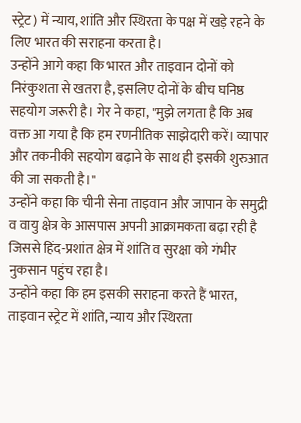स्ट्रेट) में न्याय, शांति और स्थिरता के पक्ष में खड़े रहने के लिए भारत की सराहना करता है।
उन्होंने आगे कहा कि भारत और ताइवान दोनों को निरंकुशता से खतरा है, इसलिए दोनों के बीच घनिष्ठ सहयोग जरूरी है। गेर ने कहा, "मुझे लगता है कि अब वक्त आ गया है कि हम रणनीतिक साझेदारी करें। व्यापार और तकनीकी सहयोग बढ़ाने के साथ ही इसकी शुरुआत की जा सकती है।"
उन्होंने कहा कि चीनी सेना ताइवान और जापान के समुद्री व वायु क्षेत्र के आसपास अपनी आक्रामकता बढ़ा रही है जिससे हिंद-प्रशांत क्षेत्र में शांति व सुरक्षा को गंभीर नुकसान पहुंच रहा है।
उन्होंने कहा कि हम इसकी सराहना करते हैं भारत, ताइवान स्ट्रेट में शांति, न्याय और स्थिरता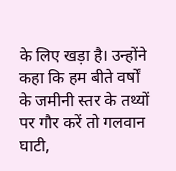के लिए खड़ा है। उन्होंने कहा कि हम बीते वर्षों के जमीनी स्तर के तथ्यों पर गौर करें तो गलवान घाटी,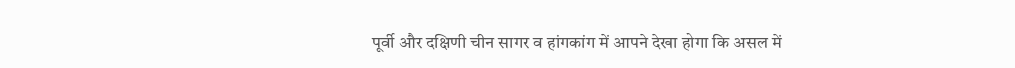पूर्वी और दक्षिणी चीन सागर व हांगकांग में आपने देखा होगा कि असल में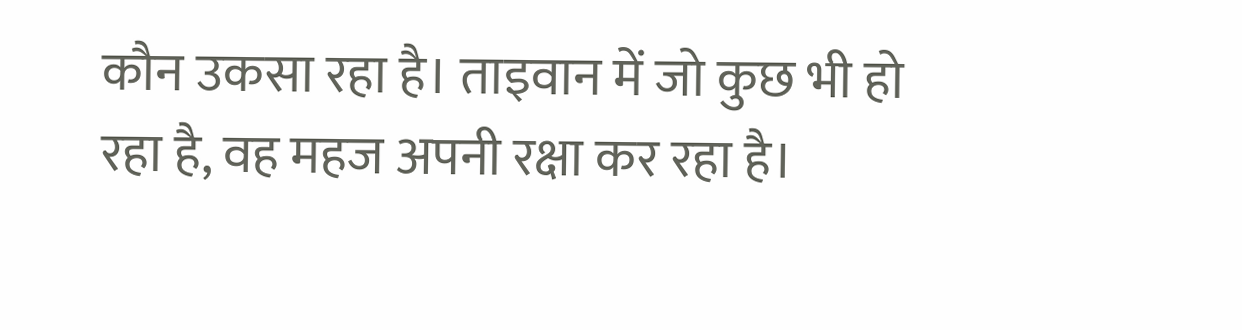कौन उकसा रहा है। ताइवान में जो कुछ भी हो रहा है, वह महज अपनी रक्षा कर रहा है।